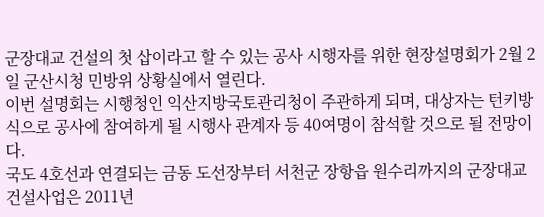군장대교 건설의 첫 삽이라고 할 수 있는 공사 시행자를 위한 현장설명회가 2월 2일 군산시청 민방위 상황실에서 열린다.
이번 설명회는 시행청인 익산지방국토관리청이 주관하게 되며, 대상자는 턴키방식으로 공사에 참여하게 될 시행사 관계자 등 40여명이 참석할 것으로 될 전망이다.
국도 4호선과 연결되는 금동 도선장부터 서천군 장항읍 원수리까지의 군장대교 건설사업은 2011년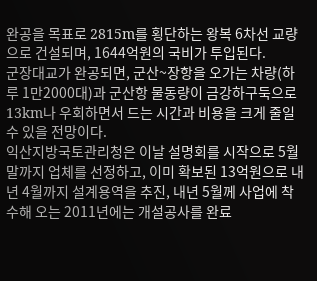완공을 목표로 2815m를 횡단하는 왕복 6차선 교량으로 건설되며, 1644억원의 국비가 투입된다.
군장대교가 완공되면, 군산~장항을 오가는 차량(하루 1만2000대)과 군산항 물동량이 금강하구둑으로 13km나 우회하면서 드는 시간과 비용을 크게 줄일 수 있을 전망이다.
익산지방국토관리청은 이날 설명회를 시작으로 5월말까지 업체를 선정하고, 이미 확보된 13억원으로 내년 4월까지 설계용역을 추진, 내년 5월께 사업에 착수해 오는 2011년에는 개설공사를 완료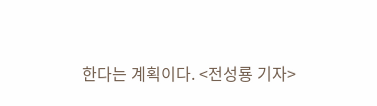한다는 계획이다. <전성룡 기자>